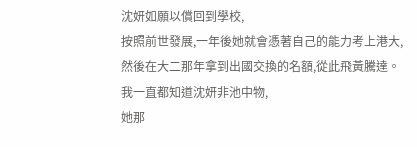沈妍如願以償回到學校,
按照前世發展,一年後她就會憑著自己的能力考上港大,
然後在大二那年拿到出國交換的名額,從此飛黃騰達。
我一直都知道沈妍非池中物,
她那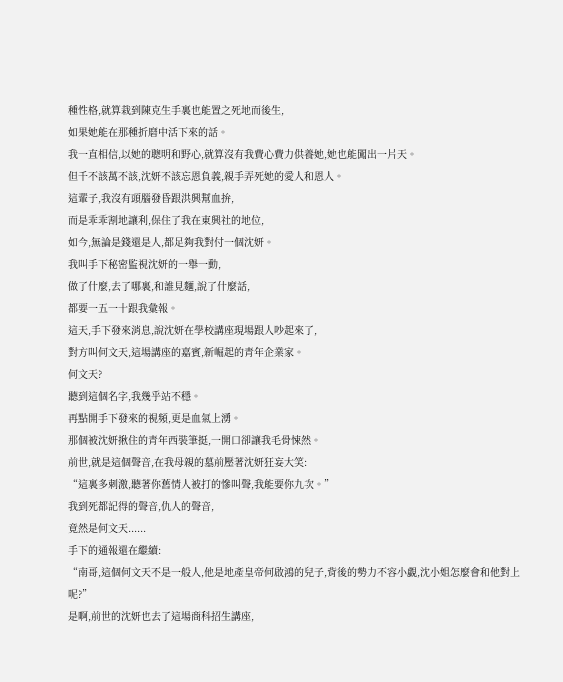種性格,就算栽到陳克生手裏也能置之死地而後生,
如果她能在那種折磨中活下來的話。
我一直相信,以她的聰明和野心,就算沒有我費心費力供養她,她也能闖出一片天。
但千不該萬不該,沈妍不該忘恩負義,親手弄死她的愛人和恩人。
這輩子,我沒有頭腦發昏跟洪興幫血拚,
而是乖乖割地讓利,保住了我在東興社的地位,
如今,無論是錢還是人,都足夠我對付一個沈妍。
我叫手下秘密監視沈妍的一舉一動,
做了什麼,去了哪裏,和誰見麵,說了什麼話,
都要一五一十跟我彙報。
這天,手下發來消息,說沈妍在學校講座現場跟人吵起來了,
對方叫何文天,這場講座的嘉賓,新崛起的青年企業家。
何文天?
聽到這個名字,我幾乎站不穩。
再點開手下發來的視頻,更是血氣上湧。
那個被沈妍揪住的青年西裝筆挺,一開口卻讓我毛骨悚然。
前世,就是這個聲音,在我母親的墓前壓著沈妍狂妄大笑:
“這裏多刺激,聽著你舊情人被打的慘叫聲,我能要你九次。”
我到死都記得的聲音,仇人的聲音,
竟然是何文天......
手下的通報還在繼續:
“南哥,這個何文天不是一般人,他是地產皇帝何啟鴻的兒子,背後的勢力不容小覷,沈小姐怎麼會和他對上呢?”
是啊,前世的沈妍也去了這場商科招生講座,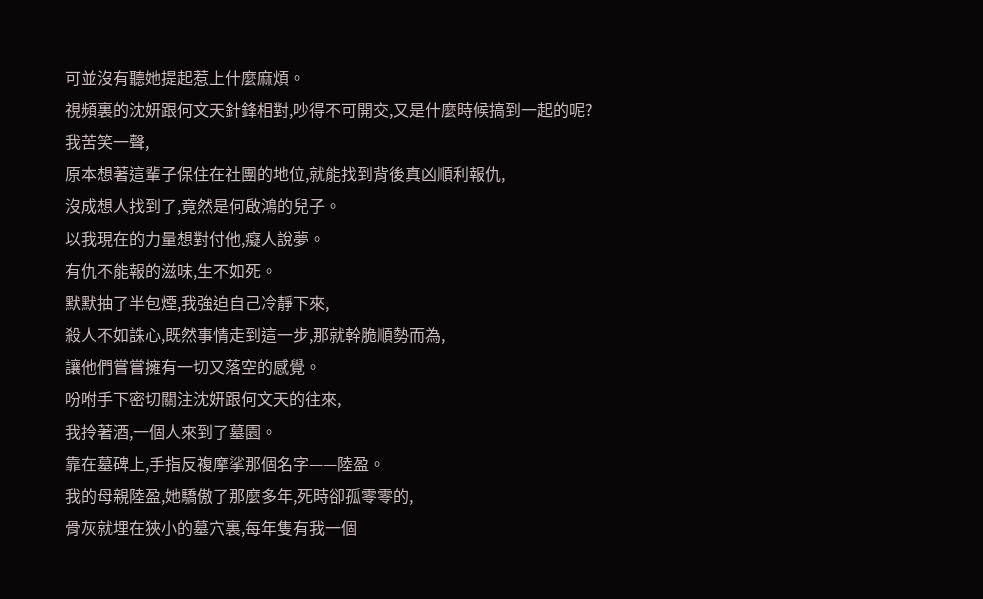可並沒有聽她提起惹上什麼麻煩。
視頻裏的沈妍跟何文天針鋒相對,吵得不可開交,又是什麼時候搞到一起的呢?
我苦笑一聲,
原本想著這輩子保住在社團的地位,就能找到背後真凶順利報仇,
沒成想人找到了,竟然是何啟鴻的兒子。
以我現在的力量想對付他,癡人說夢。
有仇不能報的滋味,生不如死。
默默抽了半包煙,我強迫自己冷靜下來,
殺人不如誅心,既然事情走到這一步,那就幹脆順勢而為,
讓他們嘗嘗擁有一切又落空的感覺。
吩咐手下密切關注沈妍跟何文天的往來,
我拎著酒,一個人來到了墓園。
靠在墓碑上,手指反複摩挲那個名字——陸盈。
我的母親陸盈,她驕傲了那麼多年,死時卻孤零零的,
骨灰就埋在狹小的墓穴裏,每年隻有我一個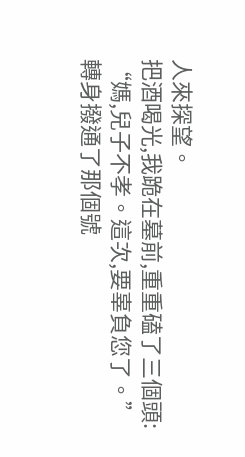人來探望。
把酒喝光,我跪在墓前,重重磕了三個頭:
“媽,兒子不孝。這次,要辜負您了。”
轉身撥通了那個號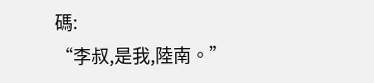碼:
“李叔,是我,陸南。”